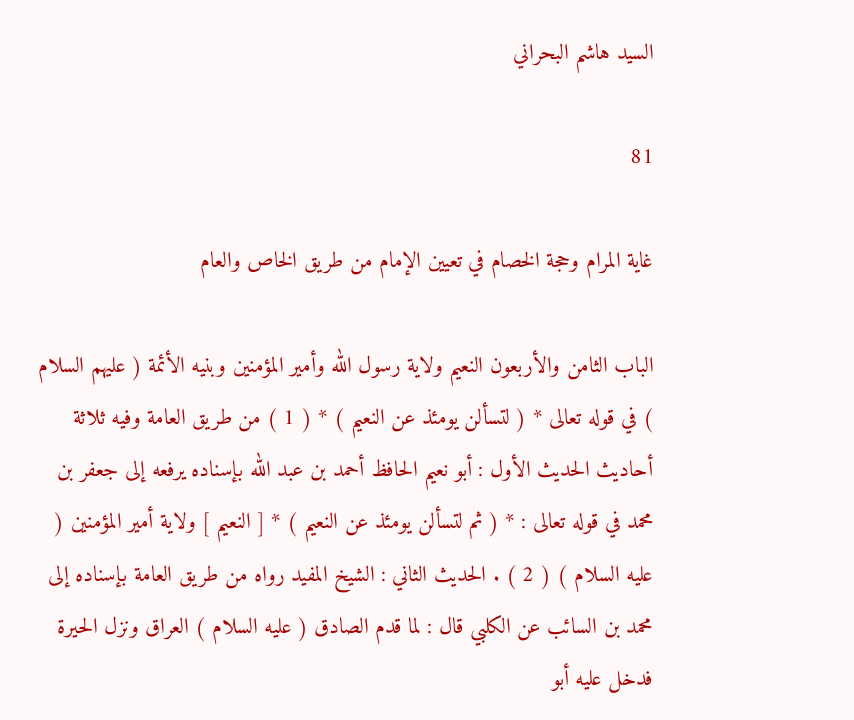السيد هاشم البحراني

81

غاية المرام وحجة الخصام في تعيين الإمام من طريق الخاص والعام

الباب الثامن والأربعون النعيم ولاية رسول الله وأمير المؤمنين وبنيه الأئمة ( عليهم السلام ) في قوله تعالى * ( لتسألن يومئذ عن النعيم ) * ( 1 ) من طريق العامة وفيه ثلاثة أحاديث الحديث الأول : أبو نعيم الحافظ أحمد بن عبد الله بإسناده يرفعه إلى جعفر بن محمد في قوله تعالى : * ( ثم لتسألن يومئذ عن النعيم ) * [ النعيم ] ولاية أمير المؤمنين ( عليه السلام ) ( 2 ) . الحديث الثاني : الشيخ المفيد رواه من طريق العامة بإسناده إلى محمد بن السائب عن الكلبي قال : لما قدم الصادق ( عليه السلام ) العراق ونزل الحيرة فدخل عليه أبو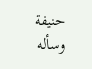حنيفة وسأله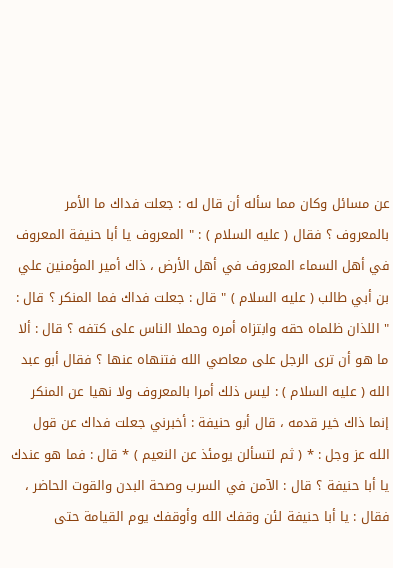عن مسائل وكان مما سأله أن قال له : جعلت فداك ما الأمر بالمعروف ؟ فقال ( عليه السلام ) : " المعروف يا أبا حنيفة المعروف في أهل السماء المعروف في أهل الأرض ، ذاك أمير المؤمنين علي بن أبي طالب ( عليه السلام ) " قال : جعلت فداك فما المنكر ؟ قال : " اللذان ظلماه حقه وابتزاه أمره وحملا الناس على كتفه ؟ قال : ألا ما هو أن ترى الرجل على معاصي الله فتنهاه عنها ؟ فقال أبو عبد الله ( عليه السلام ) : ليس ذلك أمرا بالمعروف ولا نهيا عن المنكر إنما ذاك خير قدمه ، قال أبو حنيفة : أخبرني جعلت فداك عن قول الله عز وجل : * ( ثم لتسألن يومئذ عن النعيم ) * قال : فما هو عندك يا أبا حنيفة ؟ قال : الآمن في السرب وصحة البدن والقوت الحاضر ، فقال : يا أبا حنيفة لئن وقفك الله وأوقفك يوم القيامة حتى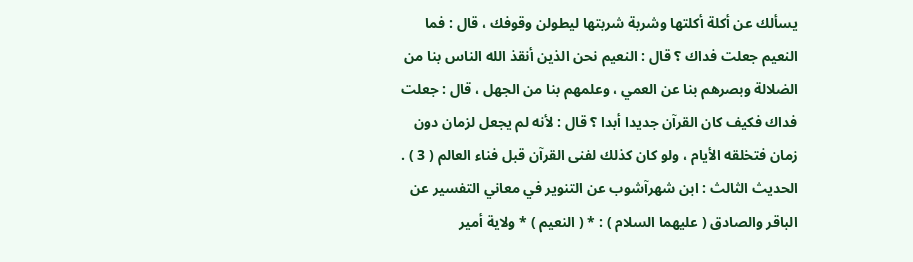يسألك عن أكلة أكلتها وشربة شربتها ليطولن وقوفك ، قال : فما النعيم جعلت فداك ؟ قال : النعيم نحن الذين أنقذ الله الناس بنا من الضلالة وبصرهم بنا عن العمي ، وعلمهم بنا من الجهل ، قال : جعلت فداك فكيف كان القرآن جديدا أبدا ؟ قال : لأنه لم يجعل لزمان دون زمان فتخلقه الأيام ، ولو كان كذلك لفنى القرآن قبل فناء العالم ( 3 ) . الحديث الثالث : ابن شهرآشوب عن التنوير في معاني التفسير عن الباقر والصادق ( عليهما السلام ) : * ( النعيم ) * ولاية أمير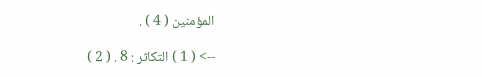المؤمنين ( 4 ) .

--> ( 1 ) التكاثر : 8 . ( 2 )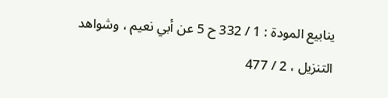ينابيع المودة : 1 / 332 ح 5 عن أبي نعيم ، وشواهد التنزيل ، 2 / 477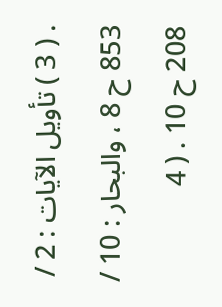. ( 3 ) تأويل الآيات : 2 / 853 ح 8 ، والبحار : 10 / 208 ح 10 . ( 4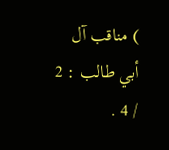) مناقب آل أبي طالب : 2 / 4 .